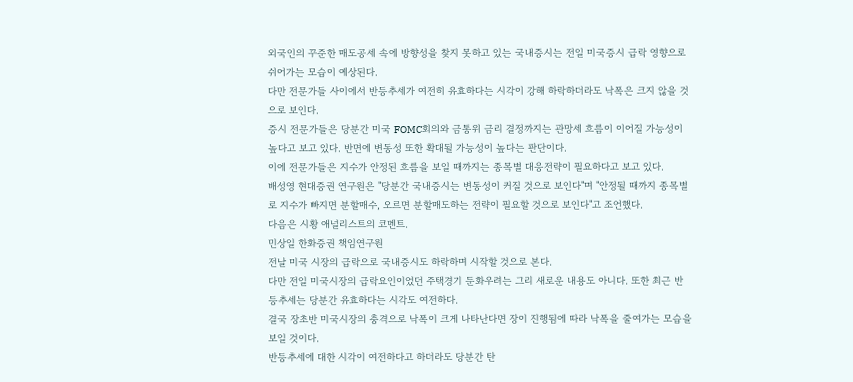외국인의 꾸준한 매도공세 속에 방향성을 찾지 못하고 있는 국내증시는 전일 미국증시 급락 영향으로 쉬어가는 모습이 예상된다.
다만 전문가들 사이에서 반등추세가 여전히 유효하다는 시각이 강해 하락하더라도 낙폭은 크지 않을 것으로 보인다.
증시 전문가들은 당분간 미국 FOMC회의와 금통위 금리 결정까지는 관망세 흐름이 이어질 가능성이 높다고 보고 있다. 반면에 변동성 또한 확대될 가능성이 높다는 판단이다.
이에 전문가들은 지수가 안정된 흐름을 보일 때까지는 종목별 대응전략이 필요하다고 보고 있다.
배성영 현대증권 연구원은 "당분간 국내증시는 변동성이 커질 것으로 보인다"며 "안정될 때까지 종목별로 지수가 빠지면 분할매수, 오르면 분할매도하는 전략이 필요할 것으로 보인다"고 조언했다.
다음은 시황 애널리스트의 코멘트.
민상일 한화증권 책임연구원
전날 미국 시장의 급락으로 국내증시도 하락하며 시작할 것으로 본다.
다만 전일 미국시장의 급락요인이었던 주택경기 둔화우려는 그리 새로운 내용도 아니다. 또한 최근 반등추세는 당분간 유효하다는 시각도 여전하다.
결국 장초반 미국시장의 충격으로 낙폭이 크게 나타난다면 장이 진행됨에 따라 낙폭을 줄여가는 모습을 보일 것이다.
반등추세에 대한 시각이 여전하다고 하더라도 당분간 탄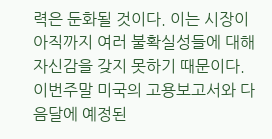력은 둔화될 것이다. 이는 시장이 아직까지 여러 불확실성들에 대해 자신감을 갖지 못하기 때문이다.
이번주말 미국의 고용보고서와 다음달에 예정된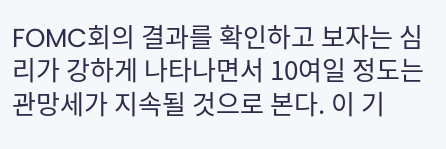FOMC회의 결과를 확인하고 보자는 심리가 강하게 나타나면서 10여일 정도는 관망세가 지속될 것으로 본다. 이 기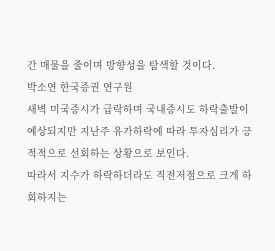간 매물을 줄이며 방향성을 탐색할 것이다.
박소연 한국증권 연구원
새벽 미국증시가 급락하며 국내증시도 하락출발이 예상되지만 지난주 유가하락에 따라 투자심리가 긍적적으로 선회하는 상황으로 보인다.
따라서 지수가 하락하더라도 직전저점으로 크게 하회하지는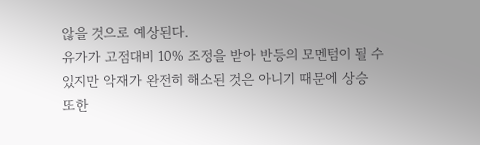않을 것으로 예상된다.
유가가 고점대비 10% 조정을 받아 반등의 모멘텀이 될 수 있지만 악재가 완전히 해소된 것은 아니기 때문에 상승 또한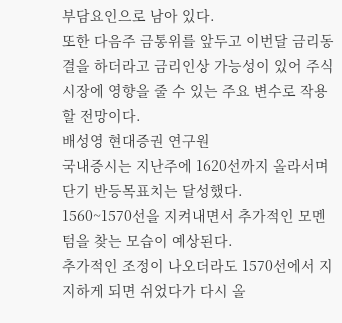부담요인으로 남아 있다.
또한 다음주 금통위를 앞두고 이번달 금리동결을 하더라고 금리인상 가능성이 있어 주식시장에 영향을 줄 수 있는 주요 변수로 작용할 전망이다.
배성영 현대증권 연구원
국내증시는 지난주에 1620선까지 올라서며 단기 반등목표치는 달성했다.
1560~1570선을 지켜내면서 추가적인 모멘텀을 찾는 모습이 예상된다.
추가적인 조정이 나오더라도 1570선에서 지지하게 되면 쉬었다가 다시 올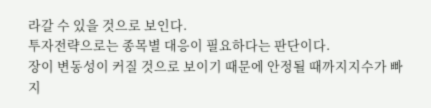라갈 수 있을 것으로 보인다.
투자전략으로는 종목별 대응이 필요하다는 판단이다.
장이 변동성이 커질 것으로 보이기 때문에 안정될 때까지지수가 빠지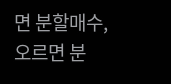면 분할매수, 오르면 분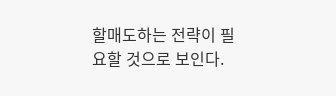할매도하는 전략이 필요할 것으로 보인다.